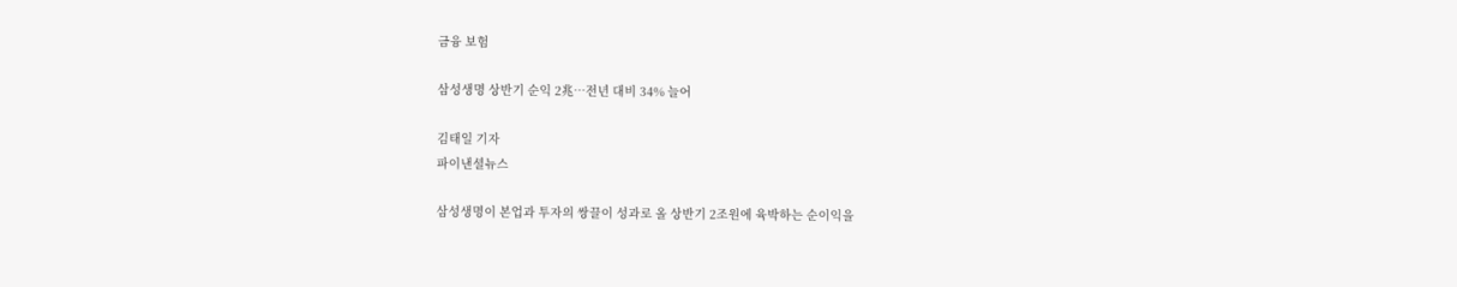금융 보험

삼성생명 상반기 순익 2兆…전년 대비 34% 늘어

김태일 기자
파이낸셜뉴스

삼성생명이 본업과 투자의 쌍끌이 성과로 올 상반기 2조원에 육박하는 순이익을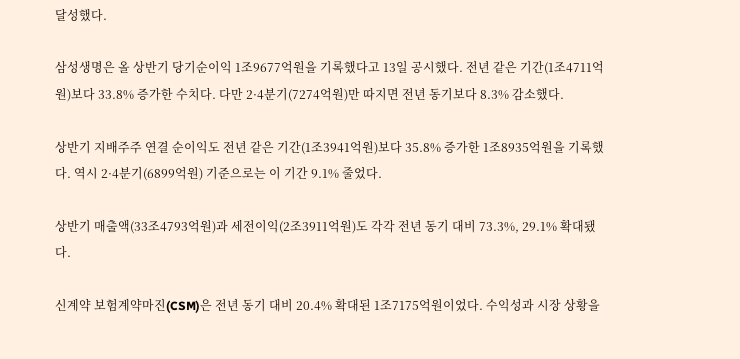달성했다.

삼성생명은 올 상반기 당기순이익 1조9677억원을 기록했다고 13일 공시했다. 전년 같은 기간(1조4711억원)보다 33.8% 증가한 수치다. 다만 2·4분기(7274억원)만 따지면 전년 동기보다 8.3% 감소했다.

상반기 지배주주 연결 순이익도 전년 같은 기간(1조3941억원)보다 35.8% 증가한 1조8935억원을 기록했다. 역시 2·4분기(6899억원) 기준으로는 이 기간 9.1% 줄었다.

상반기 매출액(33조4793억원)과 세전이익(2조3911억원)도 각각 전년 동기 대비 73.3%, 29.1% 확대됐다.

신계약 보험계약마진(CSM)은 전년 동기 대비 20.4% 확대된 1조7175억원이었다. 수익성과 시장 상황을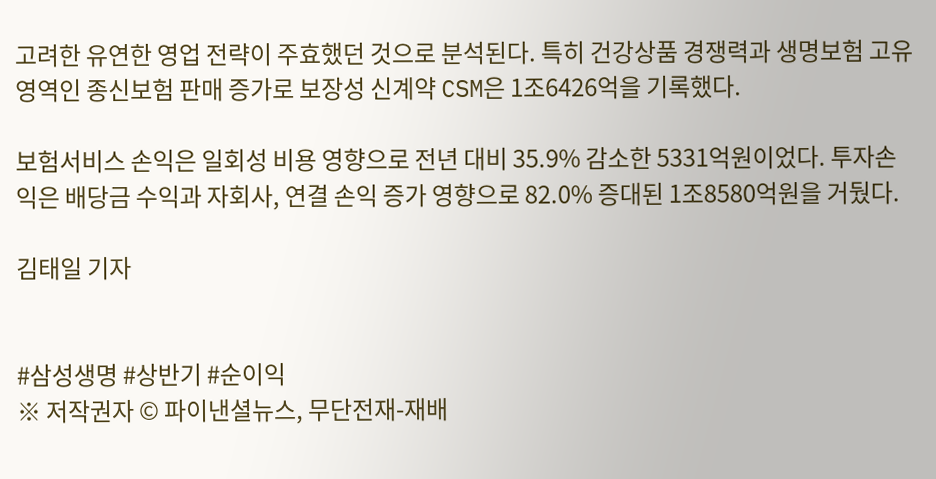고려한 유연한 영업 전략이 주효했던 것으로 분석된다. 특히 건강상품 경쟁력과 생명보험 고유 영역인 종신보험 판매 증가로 보장성 신계약 CSM은 1조6426억을 기록했다.

보험서비스 손익은 일회성 비용 영향으로 전년 대비 35.9% 감소한 5331억원이었다. 투자손익은 배당금 수익과 자회사, 연결 손익 증가 영향으로 82.0% 증대된 1조8580억원을 거뒀다.

김태일 기자


#삼성생명 #상반기 #순이익
※ 저작권자 © 파이낸셜뉴스, 무단전재-재배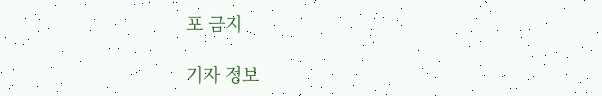포 금지

기자 정보